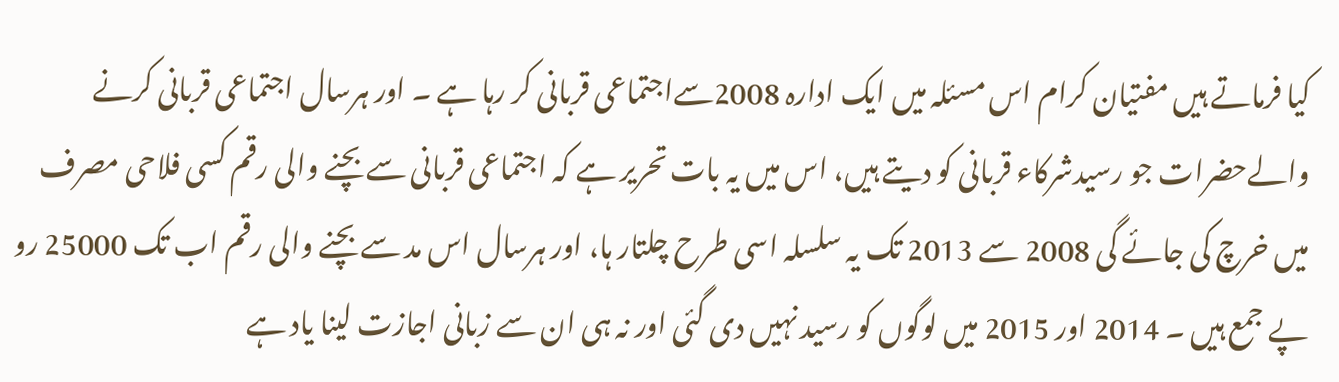کیا فرماتے ہیں مفتیان کرام اس مسئلہ میں ایک ادارہ 2008سےاجتماعی قربانی کر رہا ہے ۔ اور ہرسال اجتماعی قربانی کرنے والےحضرات جو رسیدشرکاء قربانی کو دیتے ہیں، اس میں یہ بات تحریر ہے کہ اجتماعی قربانی سے بچنے والی رقم کسی فلاحی مصرف میں خرچ کی جائے گی 2008 سے 2013 تک یہ سلسلہ اسی طرح چلتار ہا، اور ہرسال اس مد سے بچنے والی رقم اب تک 25000 رو پے جمع ہیں ۔ 2014 اور 2015 میں لوگوں کو رسید نہیں دی گئی اور نہ ہی ان سے زبانی اجازت لینا یاد ہے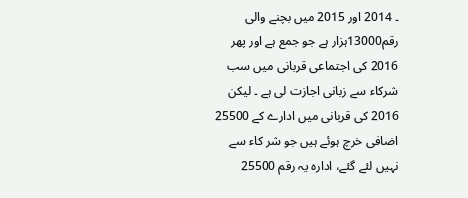۔ 2014 اور 2015 میں بچنے والی رقم13000ہزار ہے جو جمع ہے اور پھر 2016 کی اجتماعی قربانی میں سب شرکاء سے زبانی اجازت لی ہے ۔ لیکن 2016 کی قربانی میں ادارے کے 25500 اضافی خرچ ہوئے ہیں جو شر کاء سے نہیں لئے گئے، ادارہ یہ رقم 25500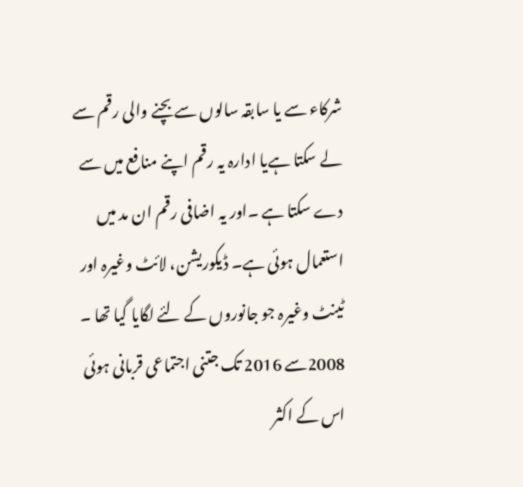شرکاء سے یا سابقہ سالوں سے بچنے والی رقم سے لے سکتا ہےیا ادارہ یہ رقم اپنے منافع میں سے دے سکتا ہے ۔اور یہ اضافی رقم ان مد میں استعمال ہوئی ہے۔ ڈیکوریشن، لائٹ وغیرہ اور ٹینٹ وغیرہ جو جانوروں کے لئے لگایا گیا تھا ۔ 2008سے 2016 تک جتنی اجتماعی قربانی ہوئی اس کے اکثر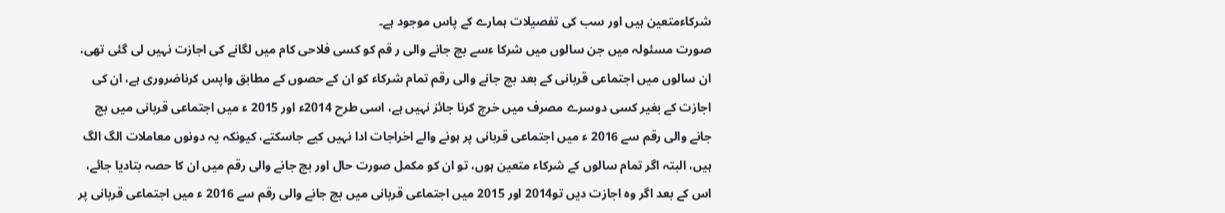شرکاءمتعین ہیں اور سب کی تفصیلات ہمارے کے پاس موجود ہے۔
صورت مسئولہ میں جن سالوں میں شرکا ءسے بچ جانے والی ر قم کو کسی فلاحی کام میں لگانے کی اجازت نہیں لی گئی تھی، ان سالوں میں اجتماعی قربانی کے بعد بچ جانے والی رقم تمام شرکاء کو ان کے حصوں کے مطابق واپس کرناضروری ہے، ان کی اجازت کے بغیر کسی دوسرے مصرف میں خرچ کرنا جائز نہیں ہے، اسی طرح 2014ء اور 2015 ء میں اجتماعی قربانی میں بچ جانے والی رقم سے 2016 ء میں اجتماعی قربانی پر ہونے والے اخراجات ادا نہیں کیے جاسکتے، کیونکہ یہ دونوں معاملات الگ الگ ہیں، البتہ اگر تمام سالوں کے شرکاء متعین ہوں، تو ان کو مکمل صورت حال اور بچ جانے والی رقم میں ان کا حصہ بتادیا جائے، اس کے بعد اگر وہ اجازت دیں تو2014 اور 2015 میں اجتماعی قربانی میں بچ جانے والی رقم سے 2016 ء میں اجتماعی قربانی پر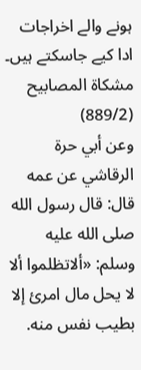ہونے والے اخراجات ادا کیے جاسکتے ہیں۔
مشكاة المصابيح (889/2)
وعن أبي حرة الرقاشي عن عمه قال: قال رسول الله صلى الله عليه وسلم: «ألاتظلموا ألا لا يحل مال امرئ إلا بطيب نفس منه.